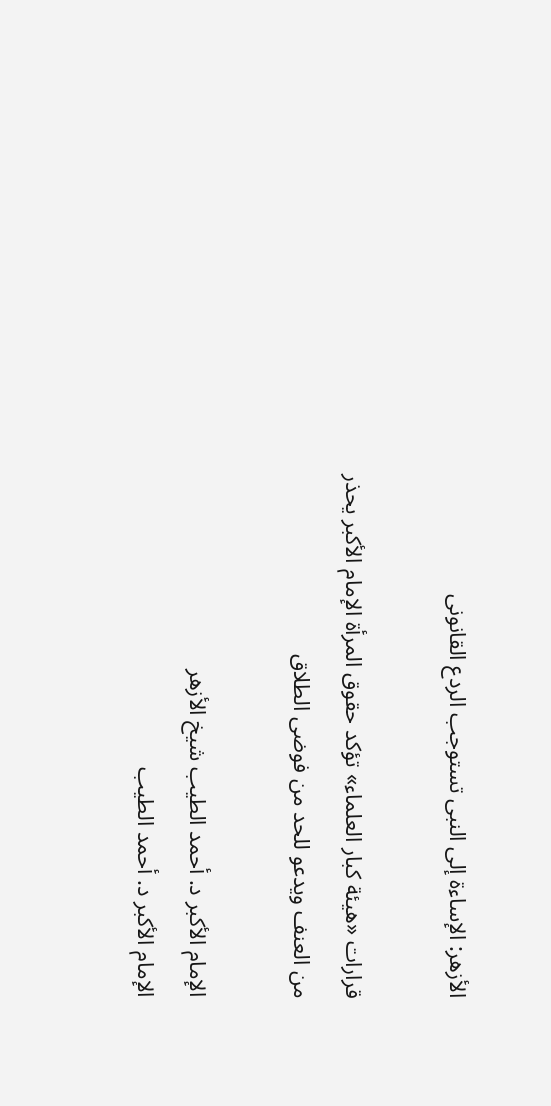الأزهر: الإساءة إلى النبى تستوجب الردع القانونى

قرارات «هيئة كبار العلماء» تؤكد حقوق المرأة الإمام الأكبر يحذر من العنف ويدعو للحد من فوضى الطلاق

الإمام الأكبر د. أحمد الطيب شيخ الأزهر
الإمام الأكبر د. أحمد الطيب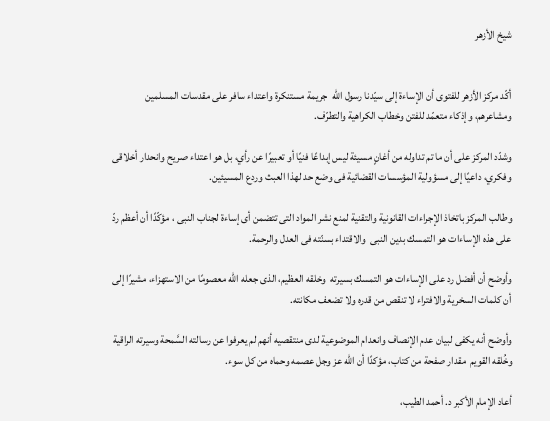شيخ الأزهر


أكّد مركز الأزهر للفتوى أن الإساءة إلى سيّدنا رسول الله  جريمة مستنكرة واعتداء سافر على مقدسات المسلمين ومشاعرهم، وإذكاء متعمّد للفتن وخطاب الكراهية والتطرّف.

وشدّد المركز على أن ما تم تداوله من أغانٍ مسيئة ليس إبداعًا فنيًا أو تعبيرًا عن رأي، بل هو اعتداء صريح وانحدار أخلاقى وفكري، داعيًا إلى مسؤولية المؤسسات القضائية فى وضع حد لهذا العبث وردع المسيئين.

وطالب المركز باتخاذ الإجراءات القانونية والتقنية لمنع نشر المواد التى تتضمن أى إساءة لجناب النبى ، مؤكّدًا أن أعظم ردّ على هذه الإساءات هو التمسك بدين النبى  والاقتداء بسنّته فى العدل والرحمة.

وأوضح أن أفضل رد على الإساءات هو التمسك بسيرته  وخلقه العظيم، الذى جعله الله معصومًا من الاستهزاء، مشيرًا إلى أن كلمات السخرية والافتراء لا تنقص من قدره ولا تضعف مكانته.

وأوضح أنه يكفى لبيان عدم الإنصاف وانعدام الموضوعية لدى منتقصيه أنهم لم يعرفوا عن رسالته السَّمحة وسيرته الراقية وخُلقه القويم  مقدار صفحة من كتاب، مؤكدًا أن الله عز وجل عصمه وحماه من كل سوء.

أعاد الإمام الأكبر د. أحمد الطيب،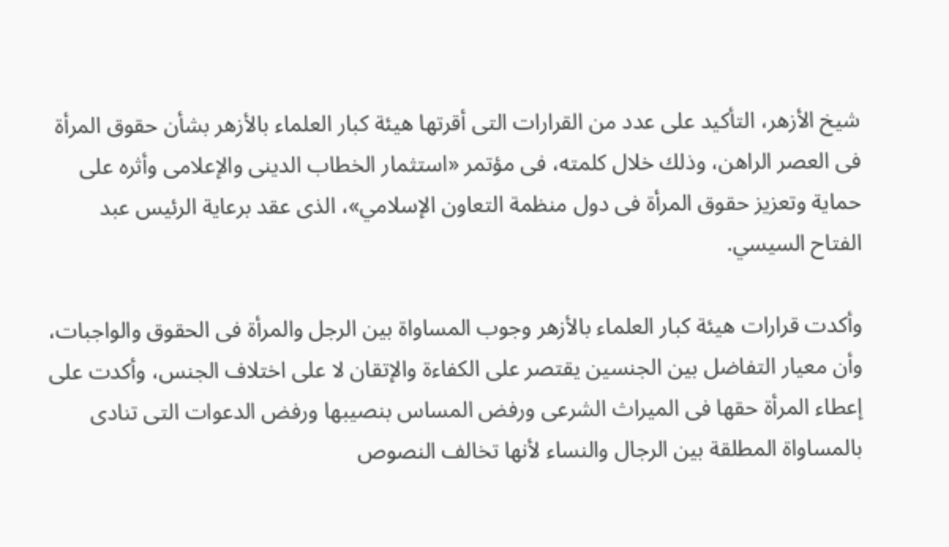شيخ الأزهر، التأكيد على عدد من القرارات التى أقرتها هيئة كبار العلماء بالأزهر بشأن حقوق المرأة فى العصر الراهن، وذلك خلال كلمته، فى مؤتمر «استثمار الخطاب الدينى والإعلامى وأثره على حماية وتعزيز حقوق المرأة فى دول منظمة التعاون الإسلامي»، الذى عقد برعاية الرئيس عبد الفتاح السيسي.

وأكدت قرارات هيئة كبار العلماء بالأزهر وجوب المساواة بين الرجل والمرأة فى الحقوق والواجبات، وأن معيار التفاضل بين الجنسين يقتصر على الكفاءة والإتقان لا على اختلاف الجنس، وأكدت على إعطاء المرأة حقها فى الميراث الشرعى ورفض المساس بنصيبها ورفض الدعوات التى تنادى بالمساواة المطلقة بين الرجال والنساء لأنها تخالف النصوص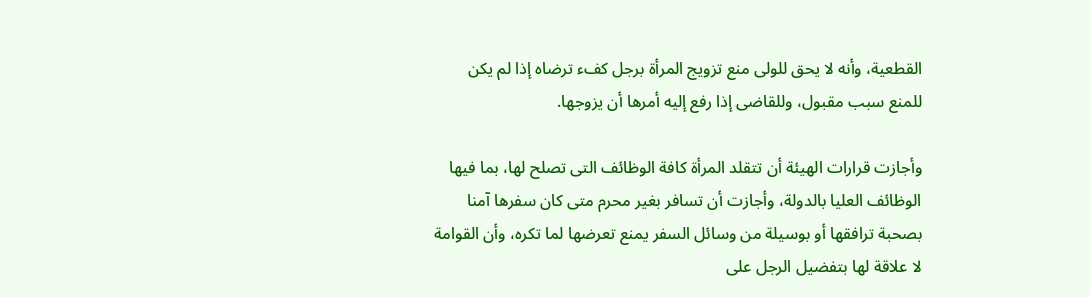القطعية، وأنه لا يحق للولى منع تزويج المرأة برجل كفء ترضاه إذا لم يكن للمنع سبب مقبول، وللقاضى إذا رفع إليه أمرها أن يزوجها.

وأجازت قرارات الهيئة أن تتقلد المرأة كافة الوظائف التى تصلح لها، بما فيها الوظائف العليا بالدولة، وأجازت أن تسافر بغير محرم متى كان سفرها آمنا بصحبة ترافقها أو بوسيلة من وسائل السفر يمنع تعرضها لما تكره، وأن القوامة لا علاقة لها بتفضيل الرجل على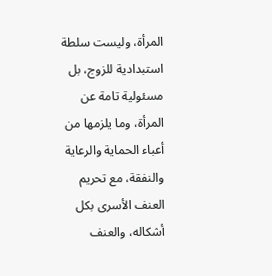المرأة، وليست سلطة استبدادية للزوج، بل مسئولية تامة عن المرأة، وما يلزمها من أعباء الحماية والرعاية والنفقة، مع تحريم العنف الأسرى بكل أشكاله، والعنف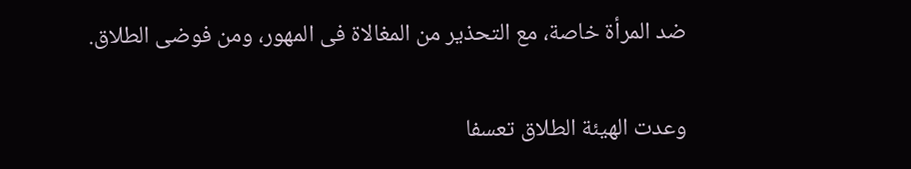ضد المرأة خاصة، مع التحذير من المغالاة فى المهور، ومن فوضى الطلاق.

وعدت الهيئة الطلاق تعسفا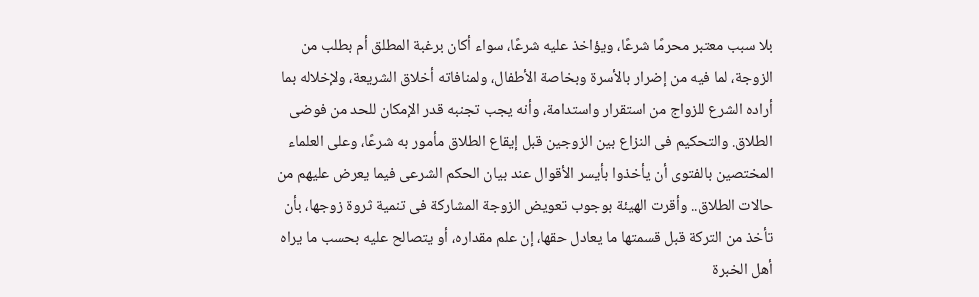بلا سبب معتبر محرمًا شرعًا، ويؤاخذ عليه شرعًا، سواء أكان برغبة المطلق أم بطلب من الزوجة، لما فيه من إضرار بالأسرة وبخاصة الأطفال، ولمنافاته أخلاق الشريعة، ولإخلاله بما أراده الشرع للزواج من استقرار واستدامة، وأنه يجب تجنبه قدر الإمكان للحد من فوضى الطلاق. والتحكيم فى النزاع بين الزوجين قبل إيقاع الطلاق مأمور به شرعًا، وعلى العلماء المختصين بالفتوى أن يأخذوا بأيسر الأقوال عند بيان الحكم الشرعى فيما يعرض عليهم من حالات الطلاق.. وأقرت الهيئة بوجوب تعويض الزوجة المشاركة فى تنمية ثروة زوجها، بأن تأخذ من التركة قبل قسمتها ما يعادل حقها، إن علم مقداره، أو يتصالح عليه بحسب ما يراه أهل الخبرة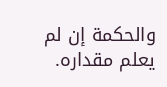والحكمة إن لم يعلم مقداره.